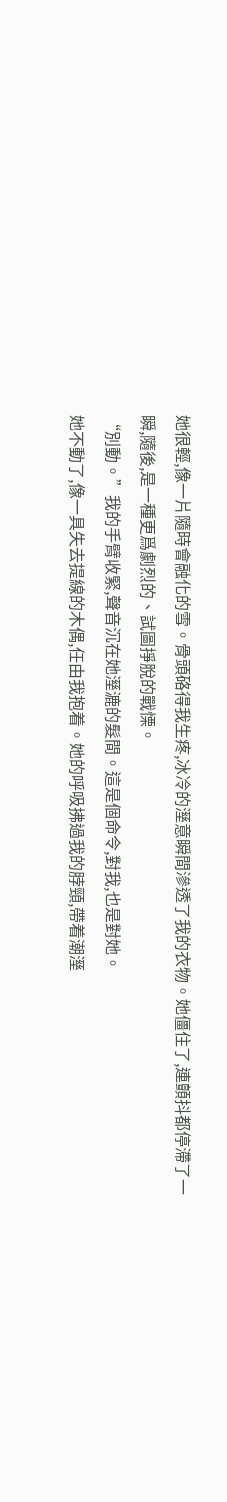她很輕,像一片隨時會融化的雪。骨頭硌得我生疼,冰冷的溼意瞬間滲透了我的衣物。她僵住了,連顫抖都停滯了一瞬,隨後,是一種更爲劇烈的、試圖掙脫的戰慄。
“別動。”我的手臂收緊,聲音沉在她溼漉的髮間。這是個命令,對我,也是對她。
她不動了,像一具失去提線的木偶,任由我抱着。她的呼吸拂過我的脖頸,帶着潮溼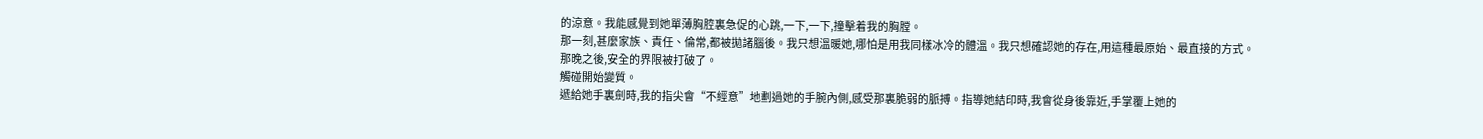的涼意。我能感覺到她單薄胸腔裏急促的心跳,一下,一下,撞擊着我的胸膛。
那一刻,甚麼家族、責任、倫常,都被拋諸腦後。我只想溫暖她,哪怕是用我同樣冰冷的體溫。我只想確認她的存在,用這種最原始、最直接的方式。
那晚之後,安全的界限被打破了。
觸碰開始變質。
遞給她手裏劍時,我的指尖會“不經意”地劃過她的手腕內側,感受那裏脆弱的脈搏。指導她結印時,我會從身後靠近,手掌覆上她的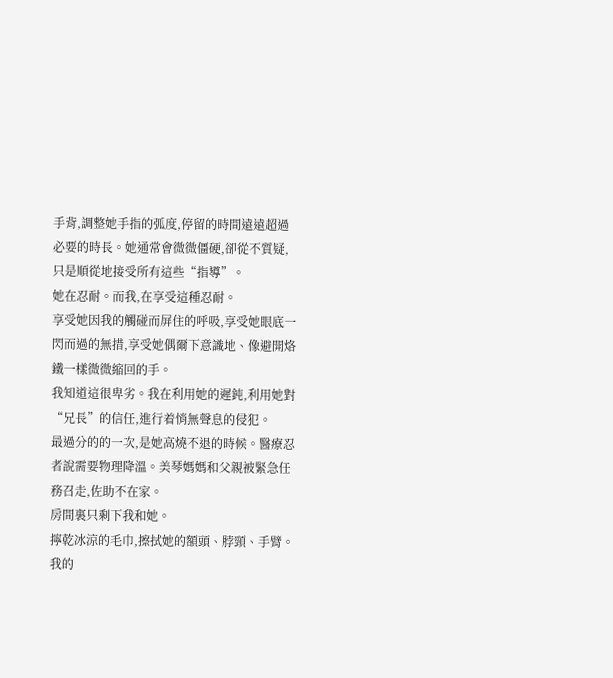手背,調整她手指的弧度,停留的時間遠遠超過必要的時長。她通常會微微僵硬,卻從不質疑,只是順從地接受所有這些“指導”。
她在忍耐。而我,在享受這種忍耐。
享受她因我的觸碰而屏住的呼吸,享受她眼底一閃而過的無措,享受她偶爾下意識地、像避開烙鐵一樣微微縮回的手。
我知道這很卑劣。我在利用她的遲鈍,利用她對“兄長”的信任,進行着悄無聲息的侵犯。
最過分的的一次,是她高燒不退的時候。醫療忍者說需要物理降溫。美琴媽媽和父親被緊急任務召走,佐助不在家。
房間裏只剩下我和她。
擰乾冰涼的毛巾,擦拭她的額頭、脖頸、手臂。我的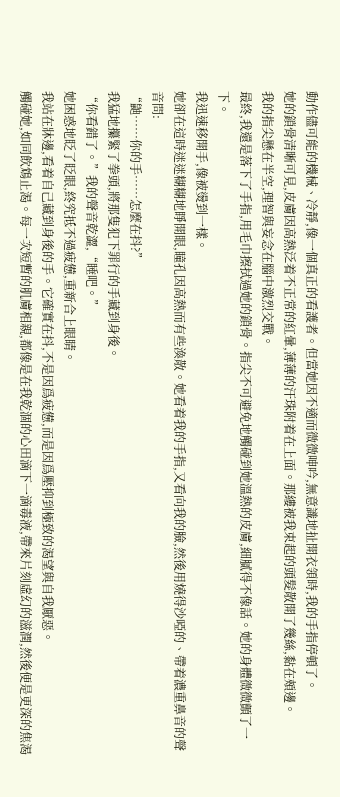動作儘可能的機械、冷靜,像一個真正的看護者。但當她因不適而微微呻吟,無意識地扯開衣領時,我的手指停頓了。
她的鎖骨清晰可見,皮膚因高熱泛着不正常的紅暈,薄薄的汗珠附着在上面。那縷被我束起的頭髮散開了幾絲,黏在頰邊。
我的指尖懸在半空,理智與妄念在腦中激烈交戰。
最終,我還是落下了手指,用毛巾擦拭過她的鎖骨。指尖不可避免地觸碰到她溫熱的皮膚,細膩得不像話。她的身體微微顫了一下。
我迅速移開手,像被燙到一樣。
她卻在這時迷迷糊糊地睜開眼,瞳孔因高熱而有些渙散。她看着我的手指,又看向我的臉,然後用燒得沙啞的、帶着濃重鼻音的聲音問:
“鼬……你的手……怎麼在抖?”
我猛地攥緊了拳頭,將那隻犯下罪行的手藏到身後。
“你看錯了。”我的聲音乾澀,“睡吧。”
她困惑地眨了眨眼,終究抵不過疲憊,重新合上眼睛。
我站在牀邊,看着自己藏到身後的手。它確實在抖,不是因爲疲憊,而是因爲壓抑到極致的渴望與自我厭惡。
觸碰她,如同飲鴆止渴。每一次短暫的肌膚相親,都像是在我乾涸的心田滴下一滴毒液,帶來片刻虛幻的滋潤,然後便是更深的焦渴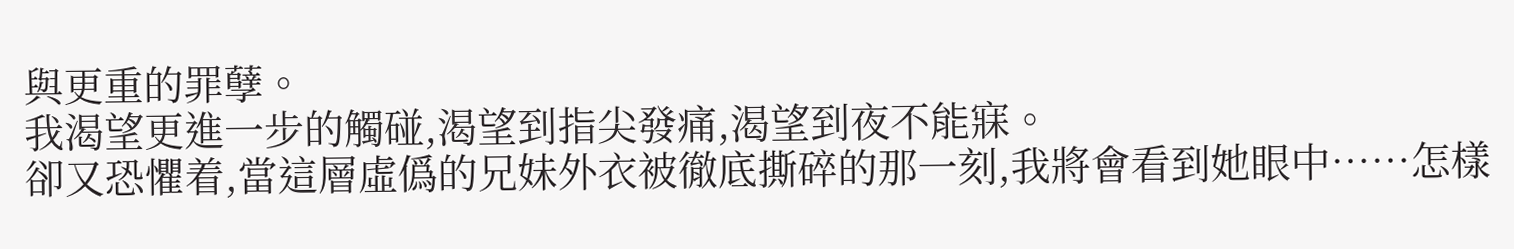與更重的罪孽。
我渴望更進一步的觸碰,渴望到指尖發痛,渴望到夜不能寐。
卻又恐懼着,當這層虛僞的兄妹外衣被徹底撕碎的那一刻,我將會看到她眼中……怎樣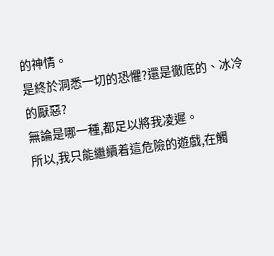的神情。
是終於洞悉一切的恐懼?還是徹底的、冰冷的厭惡?
無論是哪一種,都足以將我凌遲。
所以,我只能繼續着這危險的遊戲,在觸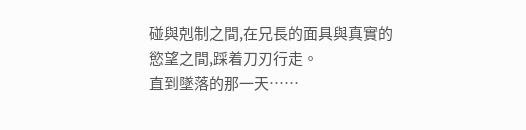碰與剋制之間,在兄長的面具與真實的慾望之間,踩着刀刃行走。
直到墜落的那一天……